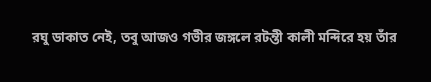রঘু ডাকাত নেই, তবু আজও গভীর জঙ্গলে রটন্তী কালী মন্দিরে হয় তাঁর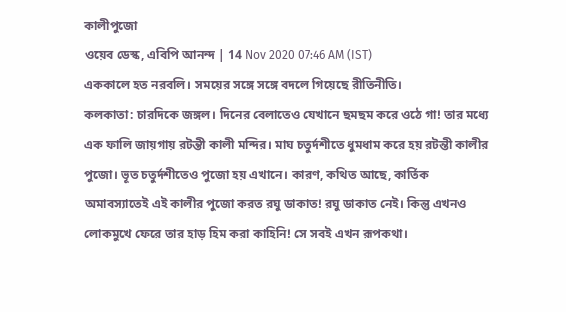কালীপুজো
ওয়েব ডেস্ক, এবিপি আনন্দ | 14 Nov 2020 07:46 AM (IST)
এককালে হত নরবলি। সময়ের সঙ্গে সঙ্গে বদলে গিয়েছে রীতিনীতি।
কলকাতা: চারদিকে জঙ্গল। দিনের বেলাতেও যেখানে ছমছম করে ওঠে গা! তার মধ্যে এক ফালি জায়গায় রটন্তী কালী মন্দির। মাঘ চতুর্দশীতে ধুমধাম করে হয় রটন্তী কালীর পুজো। ভূত চতুর্দশীতেও পুজো হয় এখানে। কারণ, কথিত আছে, কার্তিক অমাবস্যাতেই এই কালীর পুজো করত রঘু ডাকাত! রঘু ডাকাত নেই। কিন্তু এখনও লোকমুখে ফেরে তার হাড় হিম করা কাহিনি! সে সবই এখন রূপকথা।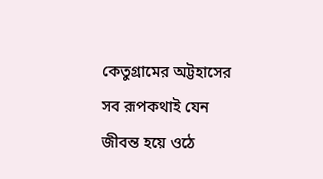কেতুগ্রামের অট্টহাসের সব রূপকথাই যেন জীবন্ত হয়ে ওঠে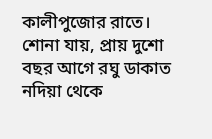কালীপুজোর রাতে। শোনা যায়, প্রায় দুশো বছর আগে রঘু ডাকাত নদিয়া থেকে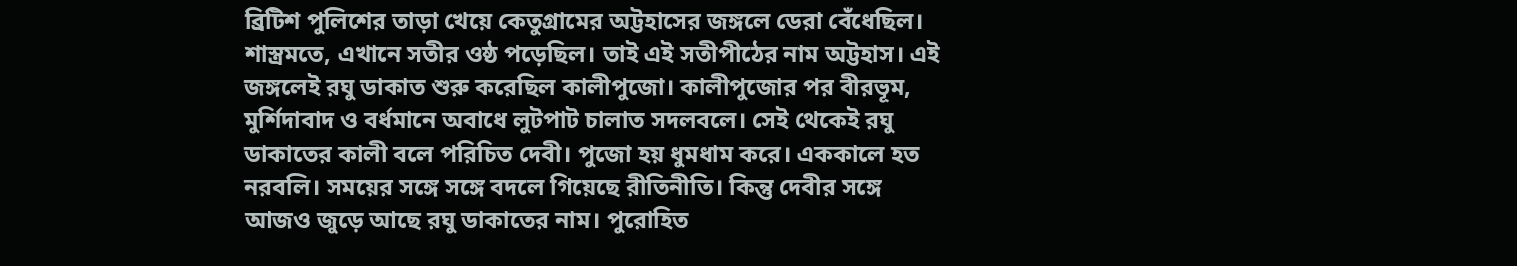ব্রিটিশ পুলিশের তাড়া খেয়ে কেতুগ্রামের অট্টহাসের জঙ্গলে ডেরা বেঁধেছিল। শাস্ত্রমতে, এখানে সতীর ওষ্ঠ পড়েছিল। তাই এই সতীপীঠের নাম অট্টহাস। এই জঙ্গলেই রঘু ডাকাত শুরু করেছিল কালীপুজো। কালীপুজোর পর বীরভূম, মুর্শিদাবাদ ও বর্ধমানে অবাধে লুটপাট চালাত সদলবলে। সেই থেকেই রঘু ডাকাতের কালী বলে পরিচিত দেবী। পুজো হয় ধুমধাম করে। এককালে হত নরবলি। সময়ের সঙ্গে সঙ্গে বদলে গিয়েছে রীতিনীতি। কিন্তু দেবীর সঙ্গে আজও জুড়ে আছে রঘু ডাকাতের নাম। পুরোহিত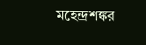মহেন্দ্রশঙ্কর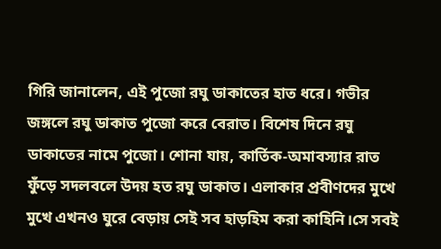গিরি জানালেন, এই পুজো রঘু ডাকাতের হাত ধরে। গভীর জঙ্গলে রঘু ডাকাত পুজো করে বেরাত। বিশেষ দিনে রঘু ডাকাতের নামে পুজো। শোনা যায়, কার্তিক-অমাবস্যার রাত ফুঁড়ে সদলবলে উদয় হত রঘু ডাকাত। এলাকার প্রবীণদের মুখে মুখে এখনও ঘুরে বেড়ায় সেই সব হাড়হিম করা কাহিনি।সে সবই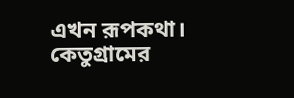এখন রূপকথা। কেতুগ্রামের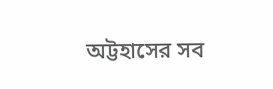অট্টহাসের সব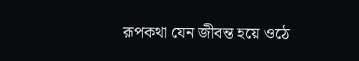রূপকথা যেন জীবন্ত হয়ে ওঠে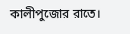কালীপুজোর রাতে।